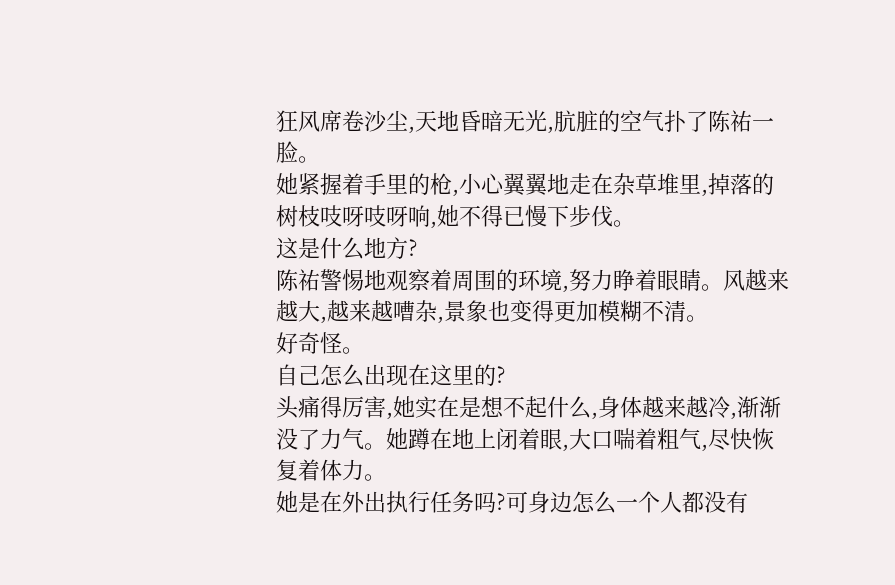狂风席卷沙尘,天地昏暗无光,肮脏的空气扑了陈祐一脸。
她紧握着手里的枪,小心翼翼地走在杂草堆里,掉落的树枝吱呀吱呀响,她不得已慢下步伐。
这是什么地方?
陈祐警惕地观察着周围的环境,努力睁着眼睛。风越来越大,越来越嘈杂,景象也变得更加模糊不清。
好奇怪。
自己怎么出现在这里的?
头痛得厉害,她实在是想不起什么,身体越来越冷,渐渐没了力气。她蹲在地上闭着眼,大口喘着粗气,尽快恢复着体力。
她是在外出执行任务吗?可身边怎么一个人都没有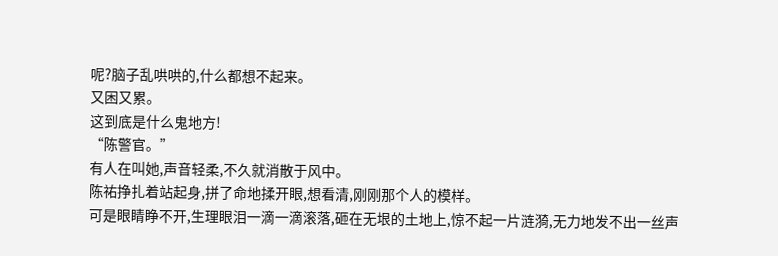呢?脑子乱哄哄的,什么都想不起来。
又困又累。
这到底是什么鬼地方!
“陈警官。”
有人在叫她,声音轻柔,不久就消散于风中。
陈祐挣扎着站起身,拼了命地揉开眼,想看清,刚刚那个人的模样。
可是眼睛睁不开,生理眼泪一滴一滴滚落,砸在无垠的土地上,惊不起一片涟漪,无力地发不出一丝声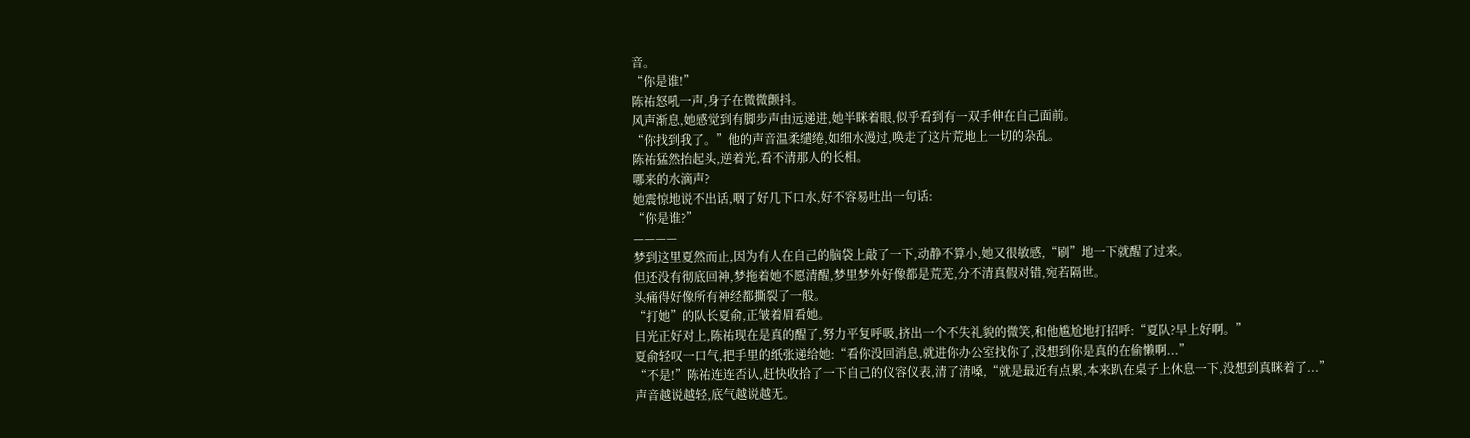音。
“你是谁!”
陈祐怒吼一声,身子在微微颤抖。
风声渐息,她感觉到有脚步声由远递进,她半眯着眼,似乎看到有一双手伸在自己面前。
“你找到我了。”他的声音温柔缱绻,如细水漫过,唤走了这片荒地上一切的杂乱。
陈祐猛然抬起头,逆着光,看不清那人的长相。
哪来的水滴声?
她震惊地说不出话,咽了好几下口水,好不容易吐出一句话:
“你是谁?”
————
梦到这里夏然而止,因为有人在自己的脑袋上敲了一下,动静不算小,她又很敏感,“刷”地一下就醒了过来。
但还没有彻底回神,梦拖着她不愿清醒,梦里梦外好像都是荒芜,分不清真假对错,宛若隔世。
头痛得好像所有神经都撕裂了一般。
“打她”的队长夏俞,正皱着眉看她。
目光正好对上,陈祐现在是真的醒了,努力平复呼吸,挤出一个不失礼貌的微笑,和他尴尬地打招呼:“夏队?早上好啊。”
夏俞轻叹一口气,把手里的纸张递给她:“看你没回消息,就进你办公室找你了,没想到你是真的在偷懒啊...”
“不是!”陈祐连连否认,赶快收拾了一下自己的仪容仪表,清了清嗓,“就是最近有点累,本来趴在桌子上休息一下,没想到真眯着了...”
声音越说越轻,底气越说越无。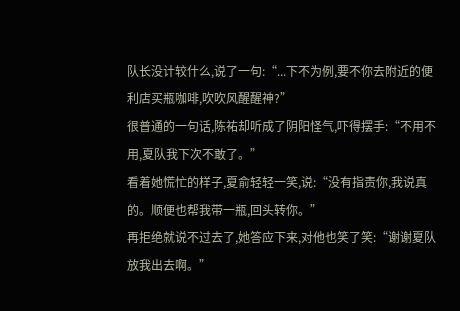队长没计较什么,说了一句:“...下不为例,要不你去附近的便利店买瓶咖啡,吹吹风醒醒神?”
很普通的一句话,陈祐却听成了阴阳怪气,吓得摆手:“不用不用,夏队我下次不敢了。”
看着她慌忙的样子,夏俞轻轻一笑,说:“没有指责你,我说真的。顺便也帮我带一瓶,回头转你。”
再拒绝就说不过去了,她答应下来,对他也笑了笑:“谢谢夏队放我出去啊。”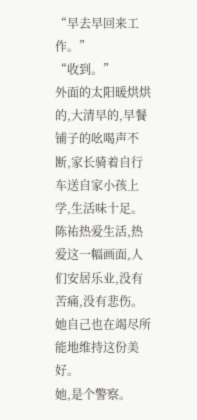“早去早回来工作。”
“收到。”
外面的太阳暖烘烘的,大清早的,早餐铺子的吆喝声不断,家长骑着自行车送自家小孩上学,生活味十足。
陈祐热爱生活,热爱这一幅画面,人们安居乐业,没有苦痛,没有悲伤。她自己也在竭尽所能地维持这份美好。
她,是个警察。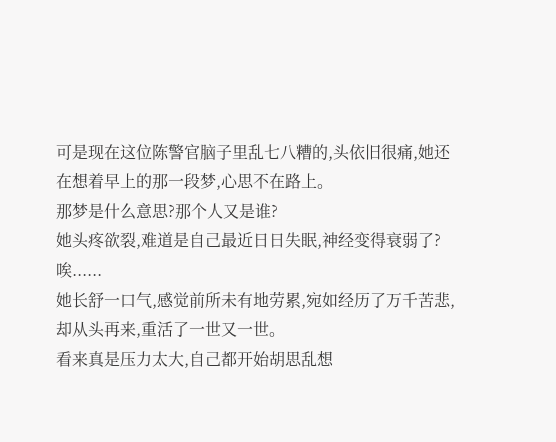可是现在这位陈警官脑子里乱七八糟的,头依旧很痛,她还在想着早上的那一段梦,心思不在路上。
那梦是什么意思?那个人又是谁?
她头疼欲裂,难道是自己最近日日失眠,神经变得衰弱了?
唉......
她长舒一口气,感觉前所未有地劳累,宛如经历了万千苦悲,却从头再来,重活了一世又一世。
看来真是压力太大,自己都开始胡思乱想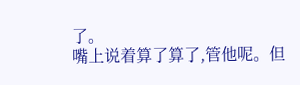了。
嘴上说着算了算了,管他呢。但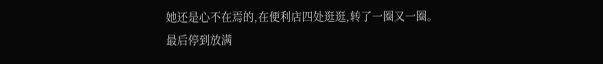她还是心不在焉的,在便利店四处逛逛,转了一圈又一圈。
最后停到放满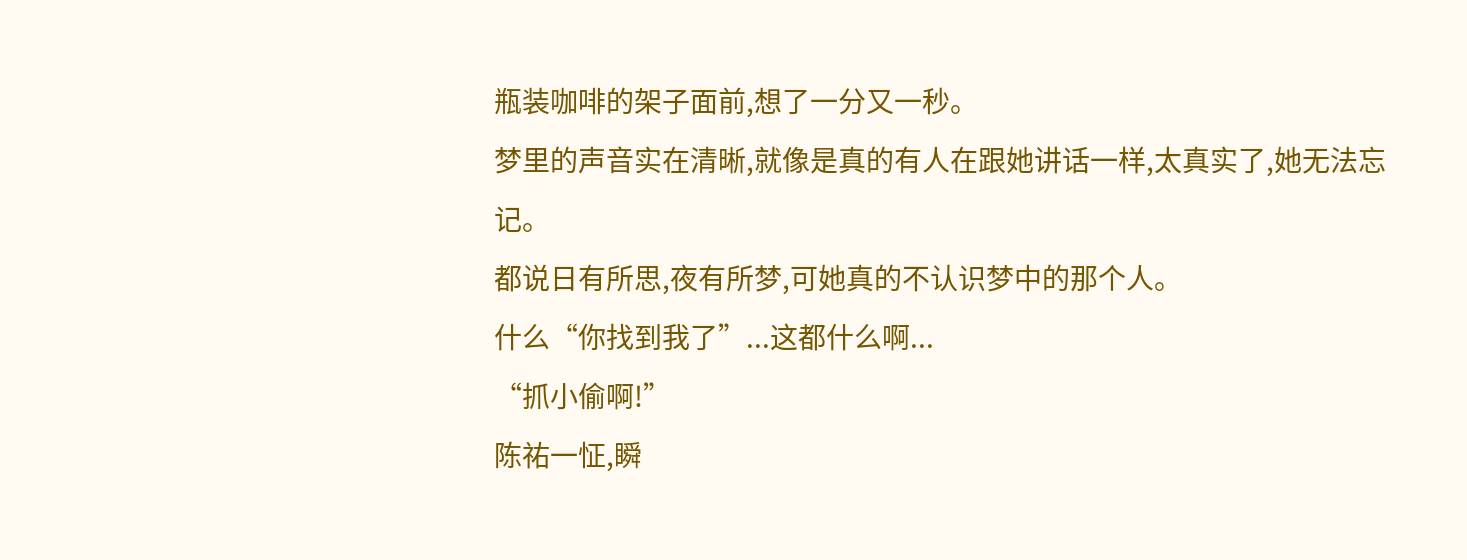瓶装咖啡的架子面前,想了一分又一秒。
梦里的声音实在清晰,就像是真的有人在跟她讲话一样,太真实了,她无法忘记。
都说日有所思,夜有所梦,可她真的不认识梦中的那个人。
什么“你找到我了”...这都什么啊...
“抓小偷啊!”
陈祐一怔,瞬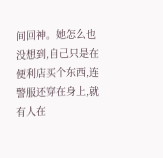间回神。她怎么也没想到,自己只是在便利店买个东西,连警服还穿在身上,就有人在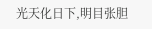光天化日下,明目张胆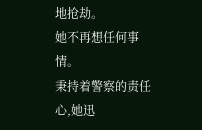地抢劫。
她不再想任何事情。
秉持着警察的责任心,她迅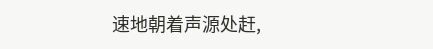速地朝着声源处赶,